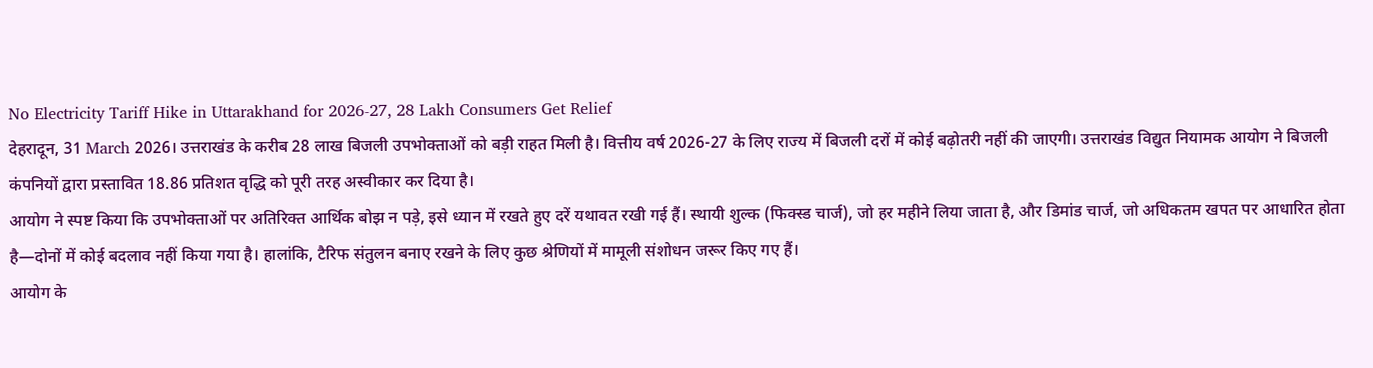No Electricity Tariff Hike in Uttarakhand for 2026-27, 28 Lakh Consumers Get Relief
देहरादून, 31 March 2026। उत्तराखंड के करीब 28 लाख बिजली उपभोक्ताओं को बड़ी राहत मिली है। वित्तीय वर्ष 2026-27 के लिए राज्य में बिजली दरों में कोई बढ़ोतरी नहीं की जाएगी। उत्तराखंड विद्युत नियामक आयोग ने बिजली कंपनियों द्वारा प्रस्तावित 18.86 प्रतिशत वृद्धि को पूरी तरह अस्वीकार कर दिया है।
आयोग ने स्पष्ट किया कि उपभोक्ताओं पर अतिरिक्त आर्थिक बोझ न पड़े, इसे ध्यान में रखते हुए दरें यथावत रखी गई हैं। स्थायी शुल्क (फिक्स्ड चार्ज), जो हर महीने लिया जाता है, और डिमांड चार्ज, जो अधिकतम खपत पर आधारित होता है—दोनों में कोई बदलाव नहीं किया गया है। हालांकि, टैरिफ संतुलन बनाए रखने के लिए कुछ श्रेणियों में मामूली संशोधन जरूर किए गए हैं।
आयोग के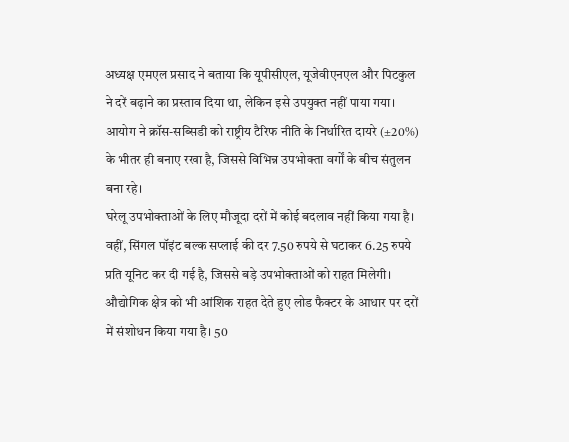अध्यक्ष एमएल प्रसाद ने बताया कि यूपीसीएल, यूजेवीएनएल और पिटकुल ने दरें बढ़ाने का प्रस्ताव दिया था, लेकिन इसे उपयुक्त नहीं पाया गया। आयोग ने क्रॉस-सब्सिडी को राष्ट्रीय टैरिफ नीति के निर्धारित दायरे (±20%) के भीतर ही बनाए रखा है, जिससे विभिन्न उपभोक्ता वर्गों के बीच संतुलन बना रहे।
घरेलू उपभोक्ताओं के लिए मौजूदा दरों में कोई बदलाव नहीं किया गया है। वहीं, सिंगल पॉइंट बल्क सप्लाई की दर 7.50 रुपये से घटाकर 6.25 रुपये प्रति यूनिट कर दी गई है, जिससे बड़े उपभोक्ताओं को राहत मिलेगी। औद्योगिक क्षेत्र को भी आंशिक राहत देते हुए लोड फैक्टर के आधार पर दरों में संशोधन किया गया है। 50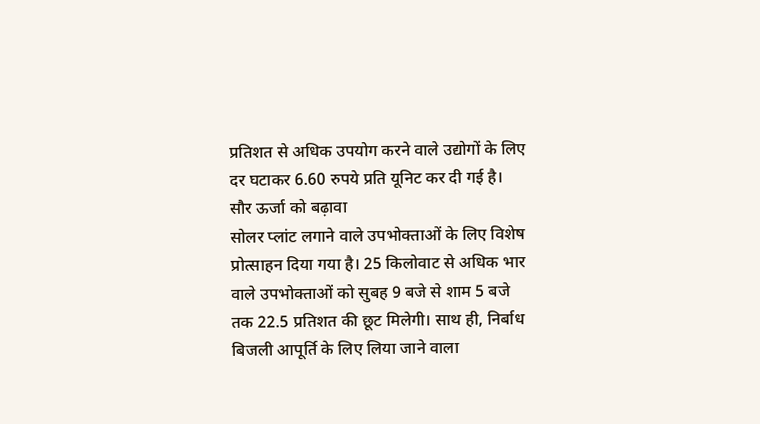प्रतिशत से अधिक उपयोग करने वाले उद्योगों के लिए दर घटाकर 6.60 रुपये प्रति यूनिट कर दी गई है।
सौर ऊर्जा को बढ़ावा
सोलर प्लांट लगाने वाले उपभोक्ताओं के लिए विशेष प्रोत्साहन दिया गया है। 25 किलोवाट से अधिक भार वाले उपभोक्ताओं को सुबह 9 बजे से शाम 5 बजे तक 22.5 प्रतिशत की छूट मिलेगी। साथ ही, निर्बाध बिजली आपूर्ति के लिए लिया जाने वाला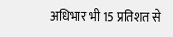अधिभार भी 15 प्रतिशत से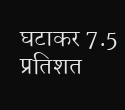घटाकर 7.5 प्रतिशत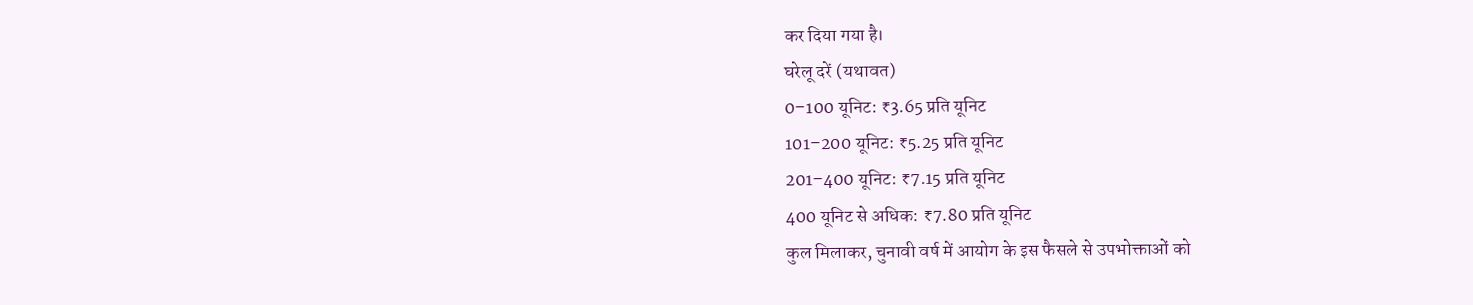कर दिया गया है।
घरेलू दरें (यथावत)
0–100 यूनिट: ₹3.65 प्रति यूनिट
101–200 यूनिट: ₹5.25 प्रति यूनिट
201–400 यूनिट: ₹7.15 प्रति यूनिट
400 यूनिट से अधिक: ₹7.80 प्रति यूनिट
कुल मिलाकर, चुनावी वर्ष में आयोग के इस फैसले से उपभोक्ताओं को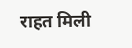राहत मिली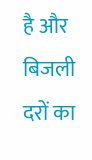है और बिजली दरों का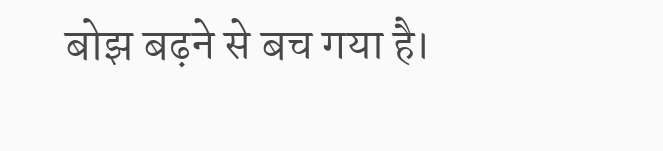बोझ बढ़ने से बच गया है।